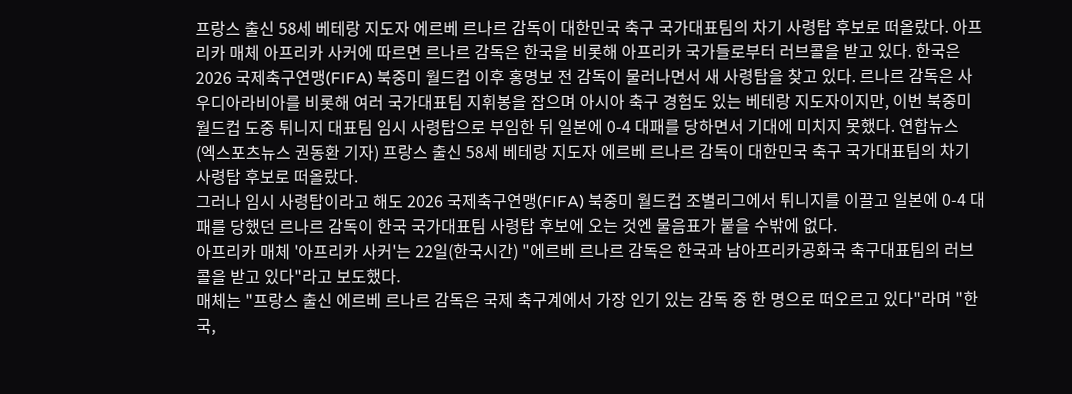프랑스 출신 58세 베테랑 지도자 에르베 르나르 감독이 대한민국 축구 국가대표팀의 차기 사령탑 후보로 떠올랐다. 아프리카 매체 아프리카 사커에 따르면 르나르 감독은 한국을 비롯해 아프리카 국가들로부터 러브콜을 받고 있다. 한국은 2026 국제축구연맹(FIFA) 북중미 월드컵 이후 홍명보 전 감독이 물러나면서 새 사령탑을 찾고 있다. 르나르 감독은 사우디아라비아를 비롯해 여러 국가대표팀 지휘봉을 잡으며 아시아 축구 경험도 있는 베테랑 지도자이지만, 이번 북중미 월드컵 도중 튀니지 대표팀 임시 사령탑으로 부임한 뒤 일본에 0-4 대패를 당하면서 기대에 미치지 못했다. 연합뉴스
(엑스포츠뉴스 권동환 기자) 프랑스 출신 58세 베테랑 지도자 에르베 르나르 감독이 대한민국 축구 국가대표팀의 차기 사령탑 후보로 떠올랐다.
그러나 임시 사령탑이라고 해도 2026 국제축구연맹(FIFA) 북중미 월드컵 조별리그에서 튀니지를 이끌고 일본에 0-4 대패를 당했던 르나르 감독이 한국 국가대표팀 사령탑 후보에 오는 것엔 물음표가 붙을 수밖에 없다.
아프리카 매체 '아프리카 사커'는 22일(한국시간) "에르베 르나르 감독은 한국과 남아프리카공화국 축구대표팀의 러브콜을 받고 있다"라고 보도했다.
매체는 "프랑스 출신 에르베 르나르 감독은 국제 축구계에서 가장 인기 있는 감독 중 한 명으로 떠오르고 있다"라며 "한국,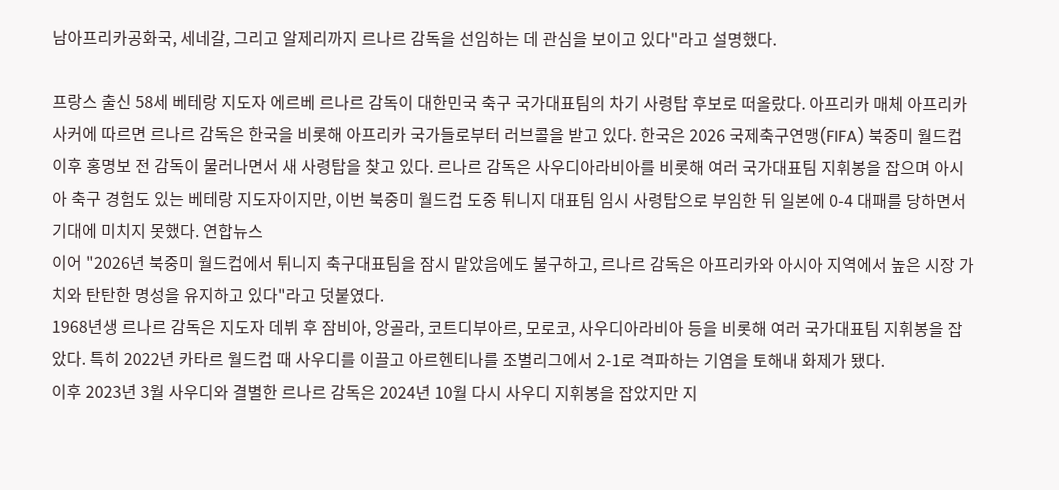남아프리카공화국, 세네갈, 그리고 알제리까지 르나르 감독을 선임하는 데 관심을 보이고 있다"라고 설명했다.

프랑스 출신 58세 베테랑 지도자 에르베 르나르 감독이 대한민국 축구 국가대표팀의 차기 사령탑 후보로 떠올랐다. 아프리카 매체 아프리카 사커에 따르면 르나르 감독은 한국을 비롯해 아프리카 국가들로부터 러브콜을 받고 있다. 한국은 2026 국제축구연맹(FIFA) 북중미 월드컵 이후 홍명보 전 감독이 물러나면서 새 사령탑을 찾고 있다. 르나르 감독은 사우디아라비아를 비롯해 여러 국가대표팀 지휘봉을 잡으며 아시아 축구 경험도 있는 베테랑 지도자이지만, 이번 북중미 월드컵 도중 튀니지 대표팀 임시 사령탑으로 부임한 뒤 일본에 0-4 대패를 당하면서 기대에 미치지 못했다. 연합뉴스
이어 "2026년 북중미 월드컵에서 튀니지 축구대표팀을 잠시 맡았음에도 불구하고, 르나르 감독은 아프리카와 아시아 지역에서 높은 시장 가치와 탄탄한 명성을 유지하고 있다"라고 덧붙였다.
1968년생 르나르 감독은 지도자 데뷔 후 잠비아, 앙골라, 코트디부아르, 모로코, 사우디아라비아 등을 비롯해 여러 국가대표팀 지휘봉을 잡았다. 특히 2022년 카타르 월드컵 때 사우디를 이끌고 아르헨티나를 조별리그에서 2-1로 격파하는 기염을 토해내 화제가 됐다.
이후 2023년 3월 사우디와 결별한 르나르 감독은 2024년 10월 다시 사우디 지휘봉을 잡았지만 지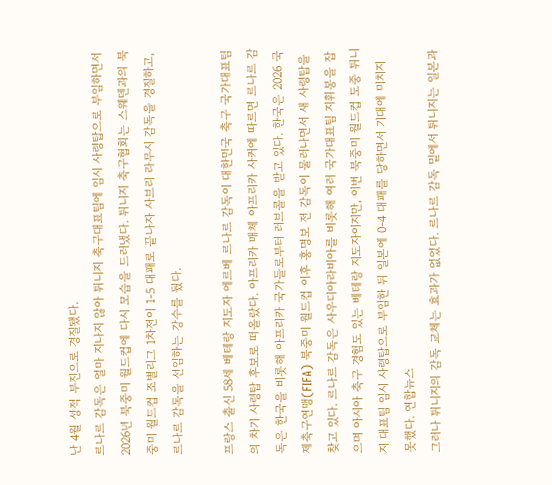난 4월 성적 부진으로 경질됐다.
르나르 감독은 얼마 지나지 않아 튀니지 축구대표팀에 임시 사령탑으로 부임하면서 2026년 북중미 월드컵에 다시 모습을 드러냈다. 튀니지 축구협회는 스웨덴과의 북중미 월드컵 조별리그 1차전이 1-5 대패로 끝나자 사브리 라무시 감독을 경질하고, 르나르 감독을 선임하는 강수를 뒀다.

프랑스 출신 58세 베테랑 지도자 에르베 르나르 감독이 대한민국 축구 국가대표팀의 차기 사령탑 후보로 떠올랐다. 아프리카 매체 아프리카 사커에 따르면 르나르 감독은 한국을 비롯해 아프리카 국가들로부터 러브콜을 받고 있다. 한국은 2026 국제축구연맹(FIFA) 북중미 월드컵 이후 홍명보 전 감독이 물러나면서 새 사령탑을 찾고 있다. 르나르 감독은 사우디아라비아를 비롯해 여러 국가대표팀 지휘봉을 잡으며 아시아 축구 경험도 있는 베테랑 지도자이지만, 이번 북중미 월드컵 도중 튀니지 대표팀 임시 사령탑으로 부임한 뒤 일본에 0-4 대패를 당하면서 기대에 미치지 못했다. 연합뉴스
그러나 튀니지의 감독 교체는 효과가 없었다. 르나르 감독 밑에서 튀니지는 일본과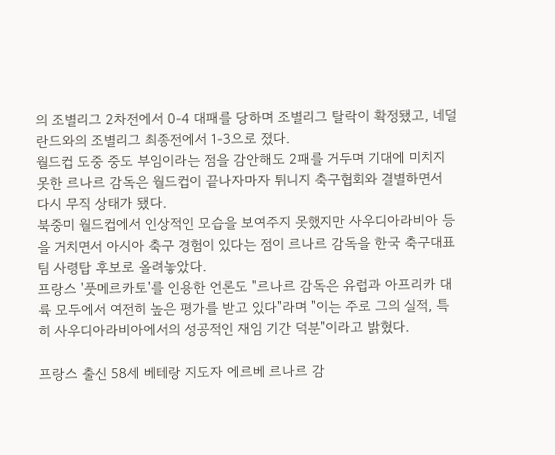의 조별리그 2차전에서 0-4 대패를 당하며 조별리그 탈락이 확정됐고, 네덜란드와의 조별리그 최종전에서 1-3으로 졌다.
월드컵 도중 중도 부임이라는 점을 감안해도 2패를 거두며 기대에 미치지 못한 르나르 감독은 월드컵이 끝나자마자 튀니지 축구협회와 결별하면서 다시 무직 상태가 됐다.
북중미 월드컵에서 인상적인 모습을 보여주지 못했지만 사우디아라비아 등을 거치면서 아시아 축구 경험이 있다는 점이 르나르 감독을 한국 축구대표팀 사령탑 후보로 올려놓았다.
프랑스 '풋메르카토'를 인용한 언론도 "르나르 감독은 유럽과 아프리카 대륙 모두에서 여전히 높은 평가를 받고 있다"라며 "이는 주로 그의 실적, 특히 사우디아라비아에서의 성공적인 재임 기간 덕분"이라고 밝혔다.

프랑스 출신 58세 베테랑 지도자 에르베 르나르 감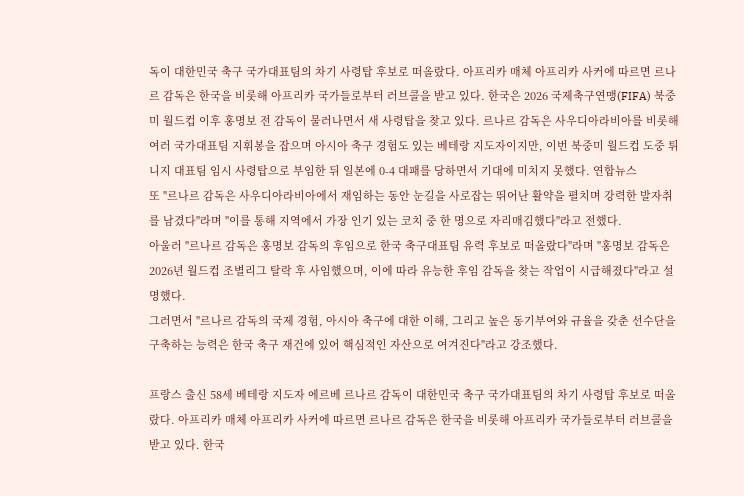독이 대한민국 축구 국가대표팀의 차기 사령탑 후보로 떠올랐다. 아프리카 매체 아프리카 사커에 따르면 르나르 감독은 한국을 비롯해 아프리카 국가들로부터 러브콜을 받고 있다. 한국은 2026 국제축구연맹(FIFA) 북중미 월드컵 이후 홍명보 전 감독이 물러나면서 새 사령탑을 찾고 있다. 르나르 감독은 사우디아라비아를 비롯해 여러 국가대표팀 지휘봉을 잡으며 아시아 축구 경험도 있는 베테랑 지도자이지만, 이번 북중미 월드컵 도중 튀니지 대표팀 임시 사령탑으로 부임한 뒤 일본에 0-4 대패를 당하면서 기대에 미치지 못했다. 연합뉴스
또 "르나르 감독은 사우디아라비아에서 재임하는 동안 눈길을 사로잡는 뛰어난 활약을 펼치며 강력한 발자취를 남겼다"라며 "이를 통해 지역에서 가장 인기 있는 코치 중 한 명으로 자리매김했다"라고 전했다.
아울러 "르나르 감독은 홍명보 감독의 후임으로 한국 축구대표팀 유력 후보로 떠올랐다"라며 "홍명보 감독은 2026년 월드컵 조별리그 탈락 후 사임했으며, 이에 따라 유능한 후임 감독을 찾는 작업이 시급해졌다"라고 설명했다.
그러면서 "르나르 감독의 국제 경험, 아시아 축구에 대한 이해, 그리고 높은 동기부여와 규율을 갖춘 선수단을 구축하는 능력은 한국 축구 재건에 있어 핵심적인 자산으로 여겨진다"라고 강조했다.

프랑스 출신 58세 베테랑 지도자 에르베 르나르 감독이 대한민국 축구 국가대표팀의 차기 사령탑 후보로 떠올랐다. 아프리카 매체 아프리카 사커에 따르면 르나르 감독은 한국을 비롯해 아프리카 국가들로부터 러브콜을 받고 있다. 한국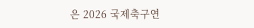은 2026 국제축구연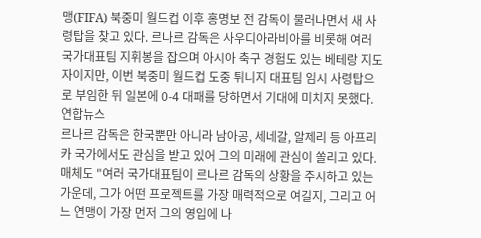맹(FIFA) 북중미 월드컵 이후 홍명보 전 감독이 물러나면서 새 사령탑을 찾고 있다. 르나르 감독은 사우디아라비아를 비롯해 여러 국가대표팀 지휘봉을 잡으며 아시아 축구 경험도 있는 베테랑 지도자이지만, 이번 북중미 월드컵 도중 튀니지 대표팀 임시 사령탑으로 부임한 뒤 일본에 0-4 대패를 당하면서 기대에 미치지 못했다. 연합뉴스
르나르 감독은 한국뿐만 아니라 남아공, 세네갈, 알제리 등 아프리카 국가에서도 관심을 받고 있어 그의 미래에 관심이 쏠리고 있다.
매체도 "여러 국가대표팀이 르나르 감독의 상황을 주시하고 있는 가운데, 그가 어떤 프로젝트를 가장 매력적으로 여길지, 그리고 어느 연맹이 가장 먼저 그의 영입에 나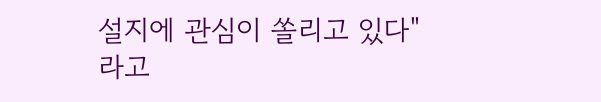설지에 관심이 쏠리고 있다"라고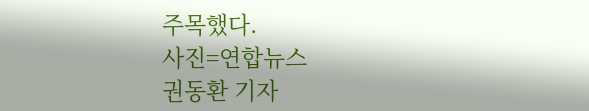주목했다.
사진=연합뉴스
권동환 기자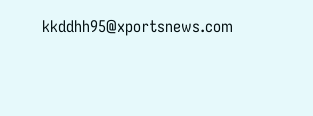kkddhh95@xportsnews.com